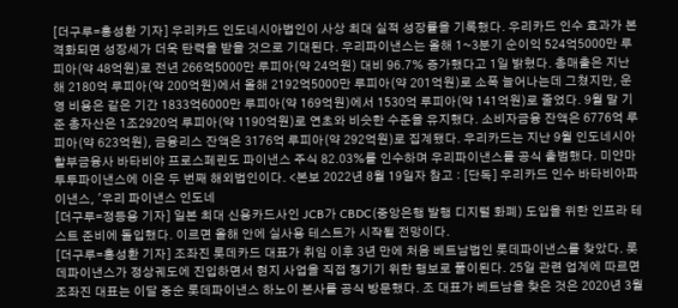[더구루=홍성환 기자] 우리카드 인도네시아법인이 사상 최대 실적 성장률을 기록했다. 우리카드 인수 효과가 본격화되면 성장세가 더욱 탄력을 받을 것으로 기대된다. 우리파이낸스는 올해 1~3분기 순이익 524억5000만 루피아(약 48억원)로 전년 266억5000만 루피아(약 24억원) 대비 96.7% 증가했다고 1일 밝혔다. 총매출은 지난해 2180억 루피아(약 200억원)에서 올해 2192억5000만 루피아(약 201억원)로 소폭 늘어나는데 그쳤지만, 운영 비용은 같은 기간 1833억6000만 루피아(약 169억원)에서 1530억 루피아(약 141억원)로 줄었다. 9월 말 기준 총자산은 1조2920억 루피아(약 1190억원)로 연초와 비슷한 수준을 유지했다. 소비자금융 잔액은 6776억 루피아(약 623억원), 금융리스 잔액은 3176억 루피아(약 292억원)로 집계됐다. 우리카드는 지난 9월 인도네시아 할부금융사 바타비야 프로스페린도 파이낸스 주식 82.03%를 인수하며 우리파이낸스를 공식 출범했다. 미얀마투투파이낸스에 이은 두 번째 해외법인이다. <본보 2022년 8월 19일자 참고 : [단독] 우리카드 인수 바타비아파이낸스, '우리 파이낸스 인도네
[더구루=정등용 기자] 일본 최대 신용카드사인 JCB가 CBDC(중앙은행 발행 디지털 화폐) 도입을 위한 인프라 테스트 준비에 돌입했다. 이르면 올해 안에 실사용 테스트가 시작될 전망이다.
[더구루=홍성환 기자] 조좌진 롯데카드 대표가 취임 이후 3년 만에 처음 베트남법인 롯데파이낸스를 찾았다. 롯데파이낸스가 정상궤도에 진입하면서 현지 사업을 직접 챙기기 위한 행보로 풀이된다. 25일 관련 업계에 따르면 조좌진 대표는 이달 중순 롯데파이낸스 하노이 본사를 공식 방문했다. 조 대표가 베트남을 찾은 것은 2020년 3월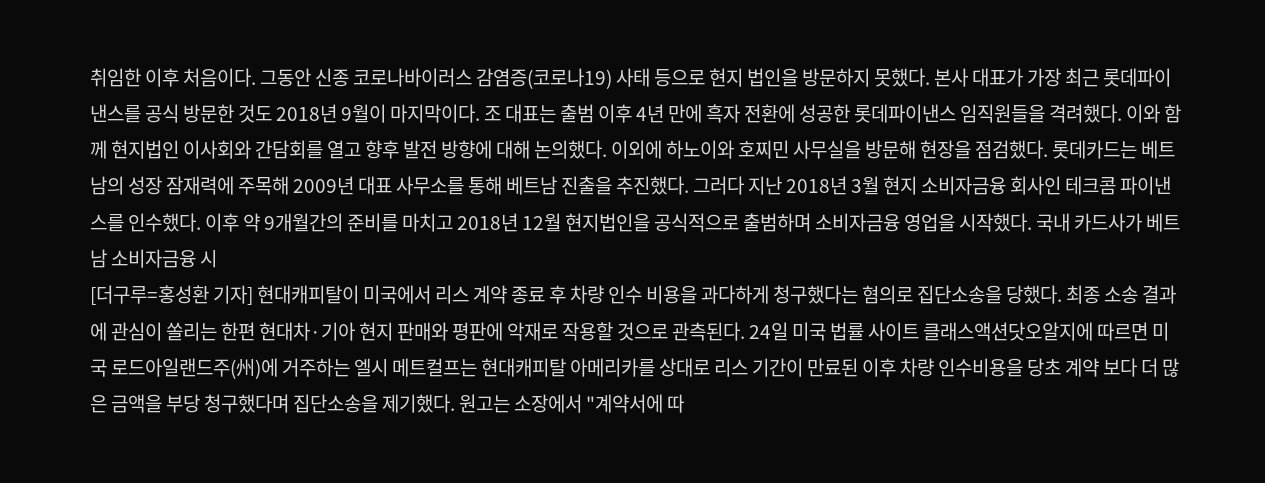취임한 이후 처음이다. 그동안 신종 코로나바이러스 감염증(코로나19) 사태 등으로 현지 법인을 방문하지 못했다. 본사 대표가 가장 최근 롯데파이낸스를 공식 방문한 것도 2018년 9월이 마지막이다. 조 대표는 출범 이후 4년 만에 흑자 전환에 성공한 롯데파이낸스 임직원들을 격려했다. 이와 함께 현지법인 이사회와 간담회를 열고 향후 발전 방향에 대해 논의했다. 이외에 하노이와 호찌민 사무실을 방문해 현장을 점검했다. 롯데카드는 베트남의 성장 잠재력에 주목해 2009년 대표 사무소를 통해 베트남 진출을 추진했다. 그러다 지난 2018년 3월 현지 소비자금융 회사인 테크콤 파이낸스를 인수했다. 이후 약 9개월간의 준비를 마치고 2018년 12월 현지법인을 공식적으로 출범하며 소비자금융 영업을 시작했다. 국내 카드사가 베트남 소비자금융 시
[더구루=홍성환 기자] 현대캐피탈이 미국에서 리스 계약 종료 후 차량 인수 비용을 과다하게 청구했다는 혐의로 집단소송을 당했다. 최종 소송 결과에 관심이 쏠리는 한편 현대차·기아 현지 판매와 평판에 악재로 작용할 것으로 관측된다. 24일 미국 법률 사이트 클래스액션닷오알지에 따르면 미국 로드아일랜드주(州)에 거주하는 엘시 메트컬프는 현대캐피탈 아메리카를 상대로 리스 기간이 만료된 이후 차량 인수비용을 당초 계약 보다 더 많은 금액을 부당 청구했다며 집단소송을 제기했다. 원고는 소장에서 "계약서에 따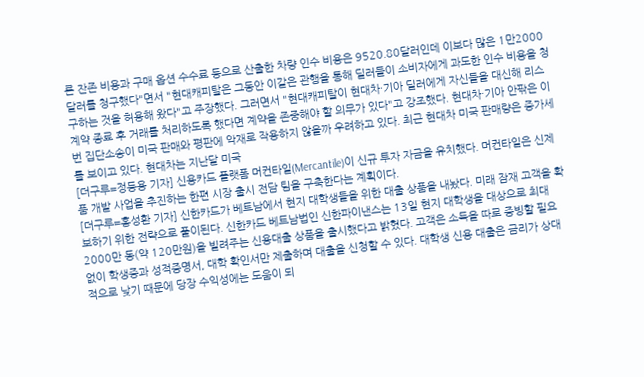른 잔존 비용과 구매 옵션 수수료 등으로 산출한 차량 인수 비용은 9520.80달러인데 이보다 많은 1만2000달러를 청구했다"면서 "현대캐피탈은 그동안 이같은 관행을 통해 딜러들이 소비자에게 과도한 인수 비용을 청구하는 것을 허용해 왔다"고 주장했다. 그러면서 "현대캐피탈이 현대차·기아 딜러에게 자신들을 대신해 리스 계약 종료 후 거래를 처리하도록 했다면 계약을 존중해야 할 의무가 있다"고 강조했다. 현대차·기아 안팎은 이번 집단소송이 미국 판매와 평판에 악재로 작용하지 않을까 우려하고 있다. 최근 현대차 미국 판매량은 증가세를 보이고 있다. 현대차는 지난달 미국
[더구루=정등용 기자] 신용카드 플랫폼 머컨타일(Mercantile)이 신규 투자 자금을 유치했다. 머컨타일은 신제품 개발 사업을 추진하는 한편 시장 출시 전담 팀을 구축한다는 계획이다.
[더구루=홍성환 기자] 신한카드가 베트남에서 현지 대학생들을 위한 대출 상품을 내놨다. 미래 잠재 고객을 확보하기 위한 전략으로 풀이된다. 신한카드 베트남법인 신한파이낸스는 13일 현지 대학생을 대상으로 최대 2000만 동(약 120만원)을 빌려주는 신용대출 상품을 출시했다고 밝혔다. 고객은 소득을 따로 증빙할 필요 없이 학생증과 성적증명서, 대학 확인서만 제출하며 대출을 신청할 수 있다. 대학생 신용 대출은 금리가 상대적으로 낮기 때문에 당장 수익성에는 도움이 되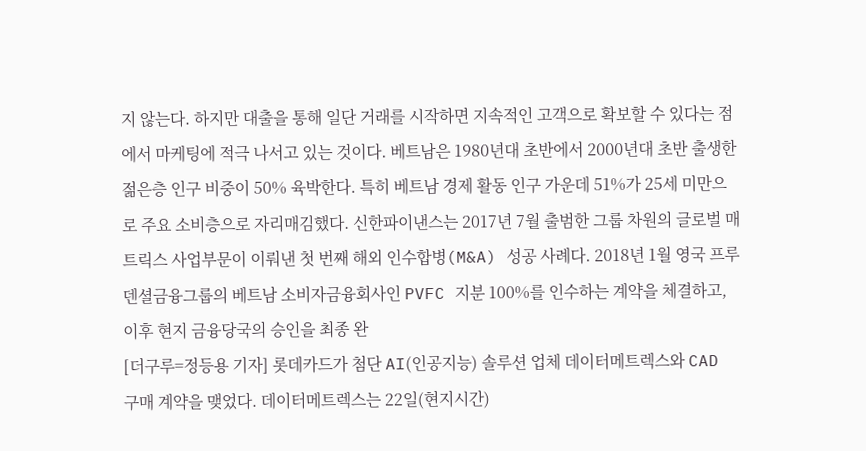지 않는다. 하지만 대출을 통해 일단 거래를 시작하면 지속적인 고객으로 확보할 수 있다는 점에서 마케팅에 적극 나서고 있는 것이다. 베트남은 1980년대 초반에서 2000년대 초반 출생한 젊은층 인구 비중이 50% 육박한다. 특히 베트남 경제 활동 인구 가운데 51%가 25세 미만으로 주요 소비층으로 자리매김했다. 신한파이낸스는 2017년 7월 출범한 그룹 차원의 글로벌 매트릭스 사업부문이 이뤄낸 첫 번째 해외 인수합병(M&A) 성공 사례다. 2018년 1월 영국 프루덴셜금융그룹의 베트남 소비자금융회사인 PVFC 지분 100%를 인수하는 계약을 체결하고, 이후 현지 금융당국의 승인을 최종 완
[더구루=정등용 기자] 롯데카드가 첨단 AI(인공지능) 솔루션 업체 데이터메트렉스와 CAD 구매 계약을 맺었다. 데이터메트렉스는 22일(현지시간)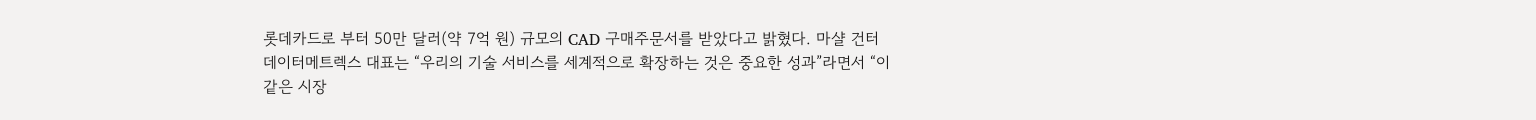롯데카드로 부터 50만 달러(약 7억 원) 규모의 CAD 구매주문서를 받았다고 밝혔다. 마샬 건터 데이터메트렉스 대표는 “우리의 기술 서비스를 세계적으로 확장하는 것은 중요한 성과”라면서 “이 같은 시장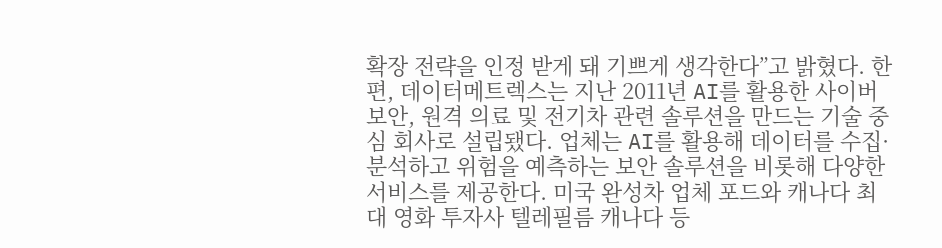확장 전략을 인정 받게 돼 기쁘게 생각한다”고 밝혔다. 한편, 데이터메트렉스는 지난 2011년 AI를 활용한 사이버 보안, 원격 의료 및 전기차 관련 솔루션을 만드는 기술 중심 회사로 설립됐다. 업체는 AI를 활용해 데이터를 수집·분석하고 위험을 예측하는 보안 솔루션을 비롯해 다양한 서비스를 제공한다. 미국 완성차 업체 포드와 캐나다 최대 영화 투자사 텔레필름 캐나다 등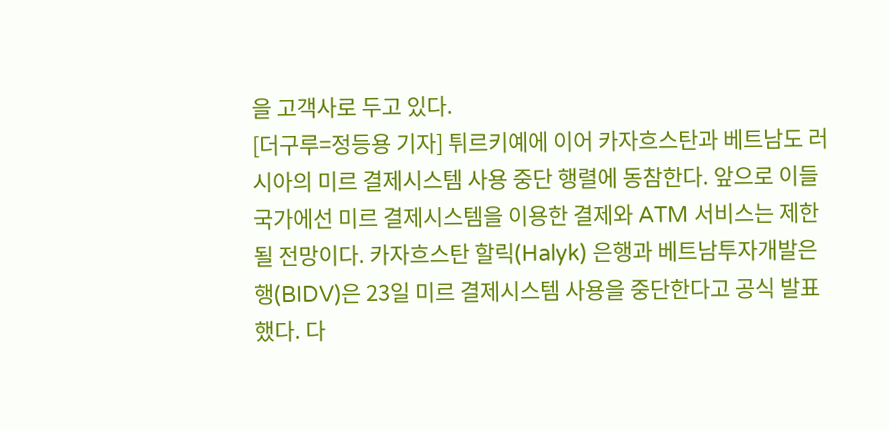을 고객사로 두고 있다.
[더구루=정등용 기자] 튀르키예에 이어 카자흐스탄과 베트남도 러시아의 미르 결제시스템 사용 중단 행렬에 동참한다. 앞으로 이들 국가에선 미르 결제시스템을 이용한 결제와 ATM 서비스는 제한될 전망이다. 카자흐스탄 할릭(Halyk) 은행과 베트남투자개발은행(BIDV)은 23일 미르 결제시스템 사용을 중단한다고 공식 발표했다. 다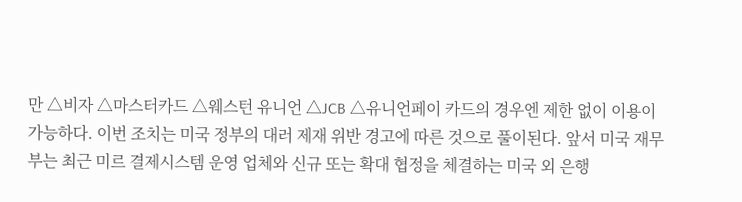만 △비자 △마스터카드 △웨스턴 유니언 △JCB △유니언페이 카드의 경우엔 제한 없이 이용이 가능하다. 이번 조치는 미국 정부의 대러 제재 위반 경고에 따른 것으로 풀이된다. 앞서 미국 재무부는 최근 미르 결제시스템 운영 업체와 신규 또는 확대 협정을 체결하는 미국 외 은행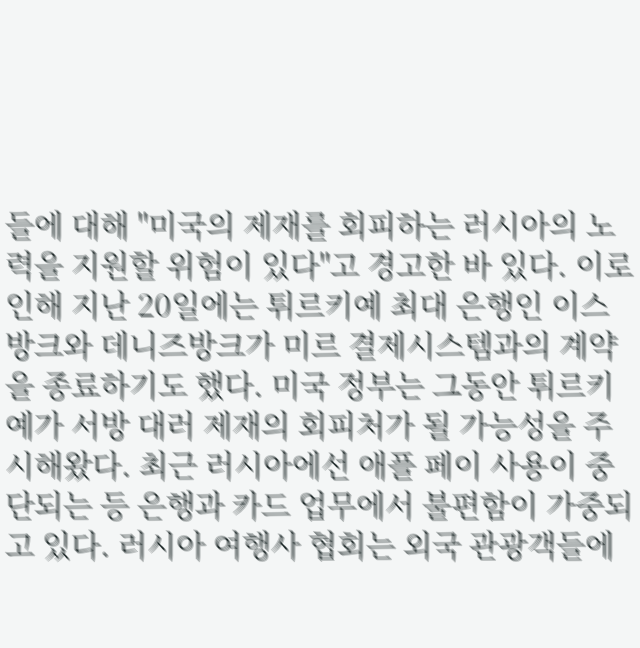들에 대해 "미국의 제재를 회피하는 러시아의 노력을 지원할 위험이 있다"고 경고한 바 있다. 이로 인해 지난 20일에는 튀르키예 최대 은행인 이스방크와 데니즈방크가 미르 결제시스템과의 계약을 종료하기도 했다. 미국 정부는 그동안 튀르키예가 서방 대러 제재의 회피처가 될 가능성을 주시해왔다. 최근 러시아에선 애플 페이 사용이 중단되는 등 은행과 카드 업무에서 불편함이 가중되고 있다. 러시아 여행사 협회는 외국 관광객들에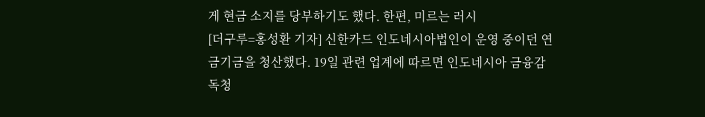게 현금 소지를 당부하기도 했다. 한편, 미르는 러시
[더구루=홍성환 기자] 신한카드 인도네시아법인이 운영 중이던 연금기금을 청산했다. 19일 관련 업계에 따르면 인도네시아 금융감독청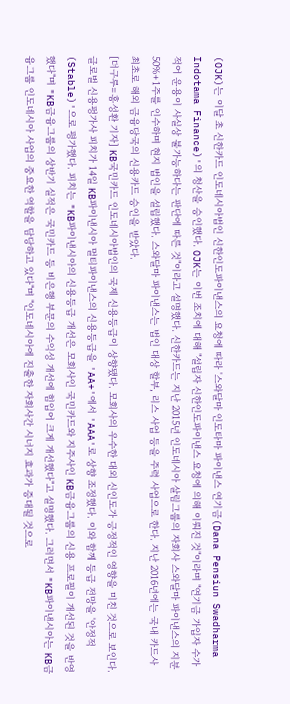(OJK)는 이달 초 신한카드 인도네시아법인 신한인도파이낸스의 요청에 따라 '스와달마 인도타마 파이낸스 연기금(Dana Pensiun Swadharma Indotama Finance)'의 청산을 승인했다. OJK는 이번 조치에 대해 "설립자 신한인도파이낸스 요청에 의해 이뤄진 것"이라며 "연기금 가입자 수가 적어 운용이 사실상 불가능하다는 판단에 따른 것"이라고 설명했다. 신한카드는 지난 2015년 인도네시아 살림그룹의 자회사 스와달마 파이낸스의 지분 50%+1주를 인수하며 현지 법인을 설립했다. 스와달마 파이낸스는 법인 대상 할부, 리스 사업 등을 주력 사업으로 한다. 지난 2016년에는 국내 카드사 최초로 해외 금융당국의 신용카드 승인을 받았다.
[더구루=홍성환 기자] KB국민카드 인도네시아법인의 국제 신용등급이 상향됐다. 모회사의 우수한 대외 신인도가 긍정적인 영향을 미친 것으로 보인다. 글로벌 신용펑가사 피치가 14일 KB파이낸시아 멀티파이낸스의 신용등급을 'AA+'에서 'AAA'로 상향 조정했다. 이와 함께 등급 전망을 '안정적(Stable)'으로 평가했다. 피치는 "KB파이낸시아의 신용등급 개선은 모회사인 국민카드와 지주사인 KB금융그룹의 신용 프로필이 개선된 것을 반영했다"며 "KB금융그룹의 상반기 실적은 국민카드 등 비은행 부문의 수익성 개선에 힘입어 크게 개선했다"고 설명했다. 그러면서 "KB파이낸시아는 KB금융그룹 인도네시아 사업의 중요한 역할을 담당하고 있다"며 "인도네시아에 진출한 자회사간 시너지 효과가 증대될 것으로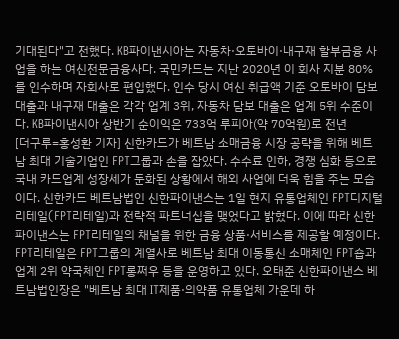기대된다"고 전했다. KB파이낸시아는 자동차·오토바이·내구재 할부금융 사업을 하는 여신전문금융사다. 국민카드는 지난 2020년 이 회사 지분 80%를 인수하며 자회사로 편입했다. 인수 당시 여신 취급액 기준 오토바이 담보 대출과 내구재 대출은 각각 업계 3위, 자동차 담보 대출은 업계 5위 수준이다. KB파이낸시아 상반기 순이익은 733억 루피아(약 70억원)로 전년
[더구루=홍성환 기자] 신한카드가 베트남 소매금융 시장 공략을 위해 베트남 최대 기술기업인 FPT그룹과 손을 잡았다. 수수료 인하, 경쟁 심화 등으로 국내 카드업계 성장세가 둔화된 상황에서 해외 사업에 더욱 힘을 주는 모습이다. 신한카드 베트남법인 신한파이낸스는 1일 현지 유통업체인 FPT디지털리테일(FPT리테일)과 전략적 파트너십을 맺었다고 밝혔다. 이에 따라 신한파이낸스는 FPT리테일의 채널을 위한 금융 상품·서비스를 제공할 예정이다. FPT리테일은 FPT그룹의 계열사로 베트남 최대 이동통신 소매체인 FPT숍과 업계 2위 약국체인 FPT롱쩌우 등을 운영하고 있다. 오태준 신한파이낸스 베트남법인장은 "베트남 최대 IT제품·의약품 유통업체 가운데 하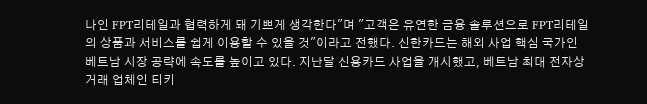나인 FPT리테일과 협력하게 돼 기쁘게 생각한다"며 "고객은 유연한 금융 솔루션으로 FPT리테일의 상품과 서비스를 쉽게 이용할 수 있을 것"이라고 전했다. 신한카드는 해외 사업 핵심 국가인 베트남 시장 공략에 속도를 높이고 있다. 지난달 신용카드 사업을 개시했고, 베트남 최대 전자상거래 업체인 티키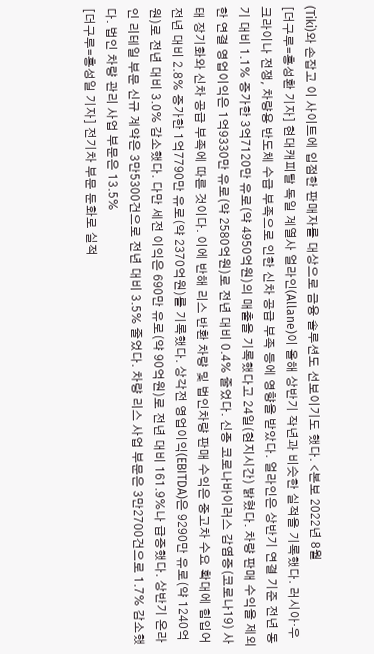(Tiki)와 손잡고 이 사이트에 입점한 판매자를 대상으로 금융 솔루션도 선보이기도 했다. <본보 2022년 8월
[더구루=홍성환 기자] 현대캐피탈 독일 계열사 얼라인(Allane)이 올해 상반기 작년과 비슷한 실적을 기록했다. 러시아·우크라이나 전쟁, 차량용 반도체 수급 부족으로 인한 신차 공급 부족 등에 영향을 받았다. 얼라인은 상반기 연결 기준 전년 동기 대비 1.1% 증가한 3억7120만 유로(약 4950억원)의 매출을 기록했다고 24일(현지시간) 밝혔다. 차량 판매 수익을 제외한 연결 영업이익은 1억9330만 유로(약 2580억원)로 전년 대비 0.4% 줄었다. 신종 코로나바이러스 감염증(코로나19) 사태 장기화와 신차 공급 부족에 따른 것이다. 이에 반해 리스 반환 차량 및 법인차량 판매 수익은 중고차 수요 확대에 힘입어 전년 대비 2.8% 증가한 1억7790만 유로(약 2370억원)를 기록했다. 상각전 영업이익(EBITDA)은 9290만 유로(약 1240억원)로 전년 대비 3.0% 감소했다. 다만 세전 이익은 690만 유로(약 90억원)로 전년 대비 161.9%나 급증했다. 상반기 온라인 리테일 부문 신규 계약은 3만5300건으로 전년 대비 3.5% 줄었다. 차량 리스 사업 부문은 3만2700건으로 1.7% 감소했다. 법인 차량 관리 사업 부문은 13.5%
[더구루=홍성일 기자] 전기차 부문 둔화로 실적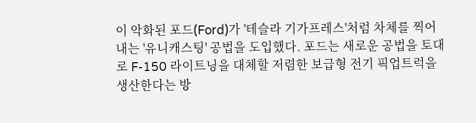이 악화된 포드(Ford)가 '테슬라 기가프레스'처럼 차체를 찍어내는 '유니캐스팅' 공법을 도입했다. 포드는 새로운 공법을 토대로 F-150 라이트닝을 대체할 저렴한 보급형 전기 픽업트럭을 생산한다는 방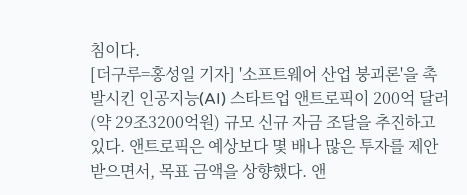침이다.
[더구루=홍성일 기자] '소프트웨어 산업 붕괴론'을 촉발시킨 인공지능(AI) 스타트업 앤트로픽이 200억 달러(약 29조3200억원) 규모 신규 자금 조달을 추진하고 있다. 앤트로픽은 예상보다 몇 배나 많은 투자를 제안받으면서, 목표 금액을 상향했다. 앤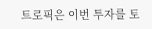트로픽은 이번 투자를 토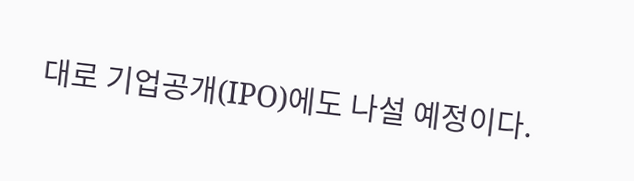대로 기업공개(IPO)에도 나설 예정이다.